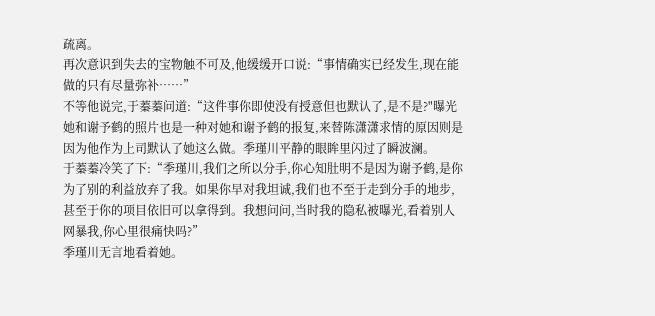疏离。
再次意识到失去的宝物触不可及,他缓缓开口说:“事情确实已经发生,现在能做的只有尽量弥补……”
不等他说完,于蓁蓁问道:“这件事你即使没有授意但也默认了,是不是?"曝光她和谢予鹤的照片也是一种对她和谢予鹤的报复,来替陈潇潇求情的原因则是因为他作为上司默认了她这么做。季瑾川平静的眼眸里闪过了瞬波澜。
于蓁蓁冷笑了下:“季瑾川,我们之所以分手,你心知肚明不是因为谢予鹤,是你为了别的利益放弃了我。如果你早对我坦诚,我们也不至于走到分手的地步,甚至于你的项目依旧可以拿得到。我想问问,当时我的隐私被曝光,看着别人网暴我,你心里很痛快吗?”
季瑾川无言地看着她。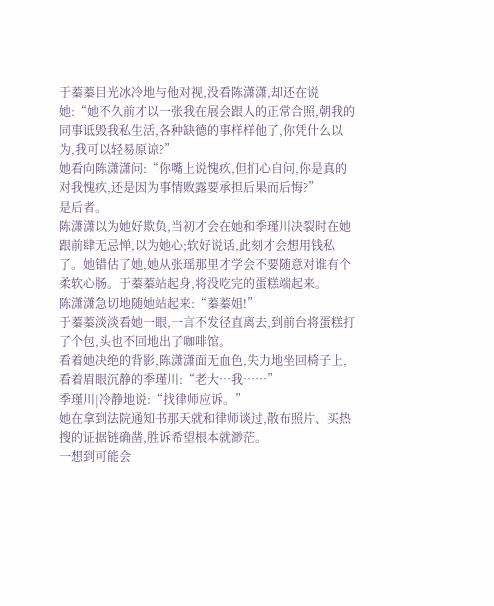于蓁蓁目光冰冷地与他对视,没看陈潇潇,却还在说她:“她不久前才以一张我在展会跟人的正常合照,朝我的同事诋毁我私生活,各种缺德的事样样他了,你凭什么以为,我可以轻易原谅?”
她看向陈潇潇问:“你嘴上说愧疚,但扪心自问,你是真的对我愧疚,还是因为事情败露要承担后果而后悔?”
是后者。
陈潇潇以为她好欺负,当初才会在她和季瑾川决裂时在她跟前肆无忌惮,以为她心;软好说话,此刻才会想用钱私了。她错估了她,她从张瑶那里才学会不要随意对谁有个柔软心肠。于蓁蓁站起身,将没吃完的蛋糕端起来。
陈潇潇急切地随她站起来:“蓁蓁姐!”
于蓁蓁淡淡看她一眼,一言不发径直离去,到前台将蛋糕打了个包,头也不回地出了咖啡馆。
看着她决绝的背影,陈潇潇面无血色,失力地坐回椅子上,看着眉眼沉静的季瑾川:“老大…我……”
季瑾川|冷静地说:“找律师应诉。”
她在拿到法院通知书那天就和律师谈过,散布照片、买热搜的证据链确凿,胜诉希望根本就渺茫。
一想到可能会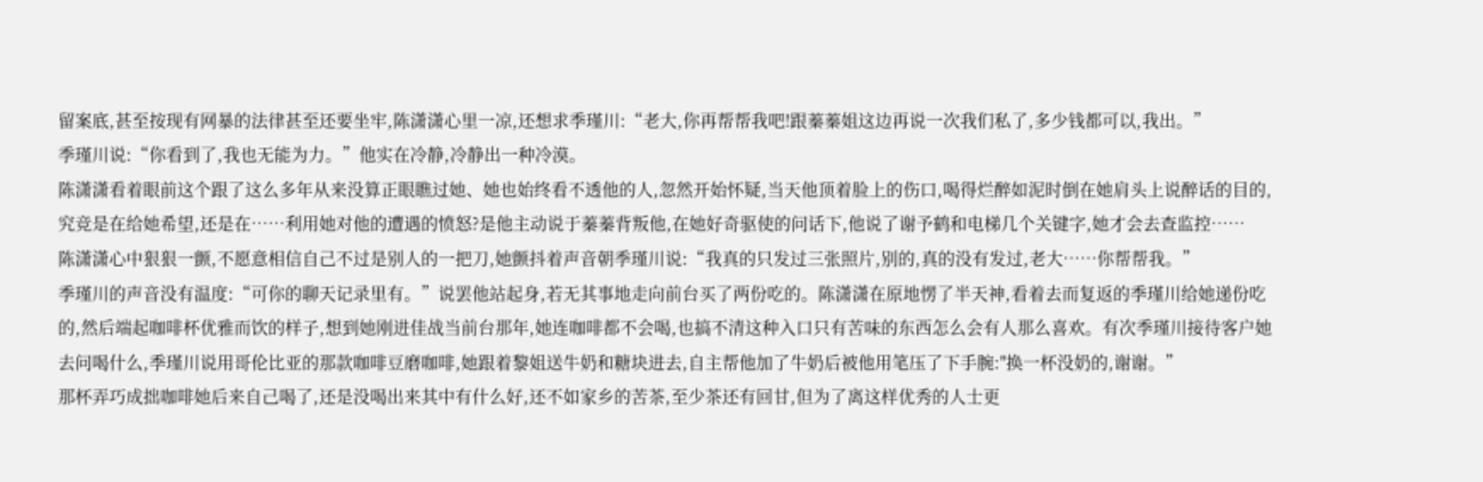留案底,甚至按现有网暴的法律甚至还要坐牢,陈潇潇心里一凉,还想求季瑾川:“老大,你再帮帮我吧!跟蓁蓁姐这边再说一次我们私了,多少钱都可以,我出。”
季瑾川说:“你看到了,我也无能为力。”他实在冷静,冷静出一种冷漠。
陈潇潇看着眼前这个跟了这么多年从来没算正眼瞧过她、她也始终看不透他的人,忽然开始怀疑,当天他顶着脸上的伤口,喝得烂醉如泥时倒在她肩头上说醉话的目的,究竞是在给她希望,还是在……利用她对他的遭遇的愤怒?是他主动说于蓁蓁背叛他,在她好奇驱使的问话下,他说了谢予鹤和电梯几个关键字,她才会去查监控……
陈潇潇心中狠狠一颤,不愿意相信自己不过是别人的一把刀,她颤抖着声音朝季瑾川说:“我真的只发过三张照片,别的,真的没有发过,老大……你帮帮我。”
季瑾川的声音没有温度:“可你的聊天记录里有。”说罢他站起身,若无其事地走向前台买了两份吃的。陈潇潇在原地愣了半天神,看着去而复返的季瑾川给她递份吃的,然后端起咖啡杯优雅而饮的样子,想到她刚进佳战当前台那年,她连咖啡都不会喝,也搞不清这种入口只有苦味的东西怎么会有人那么喜欢。有次季瑾川接待客户她去问喝什么,季瑾川说用哥伦比亚的那款咖啡豆磨咖啡,她跟着黎姐送牛奶和糖块进去,自主帮他加了牛奶后被他用笔压了下手腕:"换一杯没奶的,谢谢。”
那杯弄巧成拙咖啡她后来自己喝了,还是没喝出来其中有什么好,还不如家乡的苦茶,至少茶还有回甘,但为了离这样优秀的人士更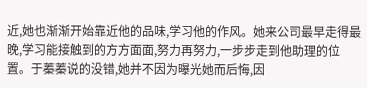近,她也渐渐开始靠近他的品味,学习他的作风。她来公司最早走得最晚,学习能接触到的方方面面,努力再努力,一步步走到他助理的位置。于蓁蓁说的没错,她并不因为曝光她而后悔,因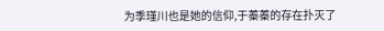为季瑾川也是她的信仰,于蓁蓁的存在扑灭了